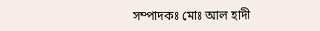সম্পাদকঃ মোঃ আল হাদী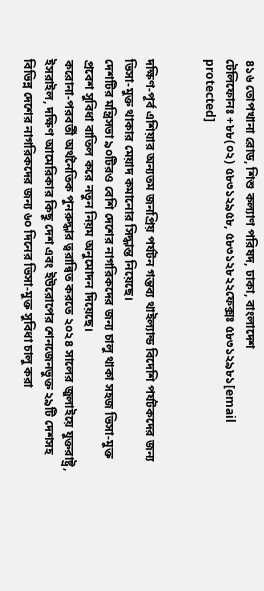৪১৬ তোপখানা রোড, শিশু কল্যাণ পরিষদ, ঢাকা, বাংলাদেশ
টেলিফোনঃ +৮৮(০২) ৫৮৩১২৯৫৮, ৫৮৩১২৮২২ফেক্সঃ ৫৮৩১২৯৮১[email protected]


দক্ষিণ-পূর্ব এশিয়ার অন্যতম জনপ্রিয় পর্যটন গন্তব্য থাইল্যান্ড বিদেশি পর্যটকদের জন্য ভিসা-মুক্ত থাকার মেয়াদ কমানোর সিদ্ধান্ত নিয়েছে।
দেশটির মন্ত্রিসভা ৯০টিরও বেশি দেশের নাগরিকদের জন্য চালু থাকা সহজ ভিসা-মুক্ত প্রবেশ সুবিধা বাতিল করে নতুন নিয়ম অনুমোদন দিয়েছে।
করোনা-পরবর্তী অর্থনৈতিক পুনরুদ্ধার ত্বরান্বিত করতে ২০২৪ সালের জুলাইয়ে যুক্তরাষ্ট্র, ইসরাইল, দক্ষিণ আমেরিকার কিছু দেশ এবং ইউরোপের শেনজেনভুক্ত ২৯টি দেশসহ বিভিন্ন দেশের নাগরিকদের জন্য ৬০ দিনের ভিসা-মুক্ত সুবিধা চালু করা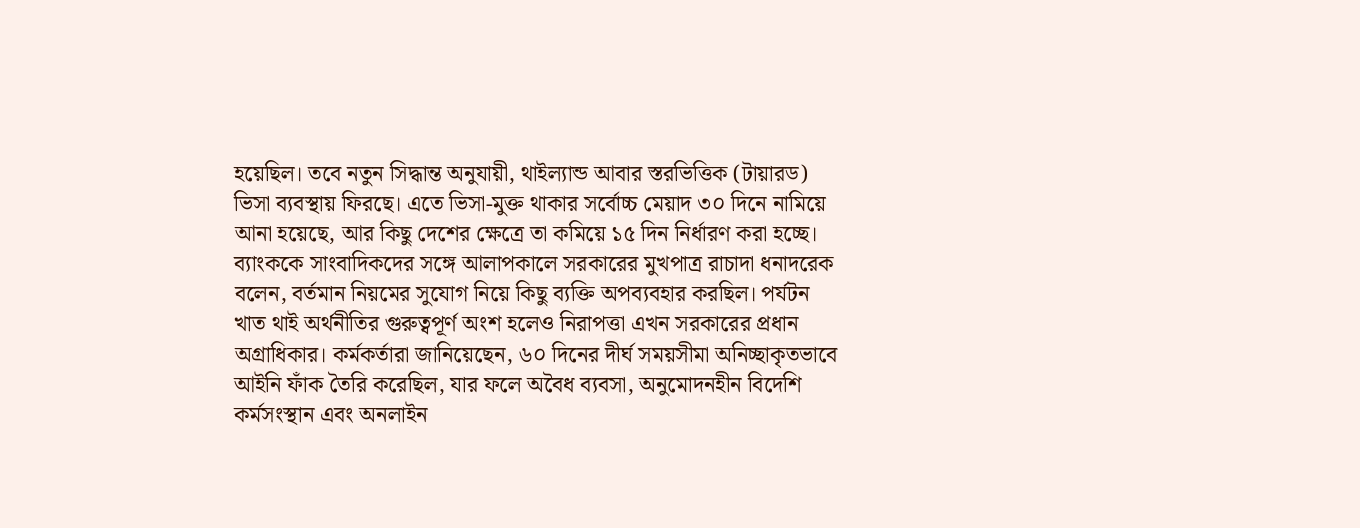হয়েছিল। তবে নতুন সিদ্ধান্ত অনুযায়ী, থাইল্যান্ড আবার স্তরভিত্তিক (টায়ারড) ভিসা ব্যবস্থায় ফিরছে। এতে ভিসা-মুক্ত থাকার সর্বোচ্চ মেয়াদ ৩০ দিনে নামিয়ে আনা হয়েছে, আর কিছু দেশের ক্ষেত্রে তা কমিয়ে ১৫ দিন নির্ধারণ করা হচ্ছে।
ব্যাংককে সাংবাদিকদের সঙ্গে আলাপকালে সরকারের মুখপাত্র রাচাদা ধনাদরেক বলেন, বর্তমান নিয়মের সুযোগ নিয়ে কিছু ব্যক্তি অপব্যবহার করছিল। পর্যটন খাত থাই অর্থনীতির গুরুত্বপূর্ণ অংশ হলেও নিরাপত্তা এখন সরকারের প্রধান অগ্রাধিকার। কর্মকর্তারা জানিয়েছেন, ৬০ দিনের দীর্ঘ সময়সীমা অনিচ্ছাকৃতভাবে আইনি ফাঁক তৈরি করেছিল, যার ফলে অবৈধ ব্যবসা, অনুমোদনহীন বিদেশি কর্মসংস্থান এবং অনলাইন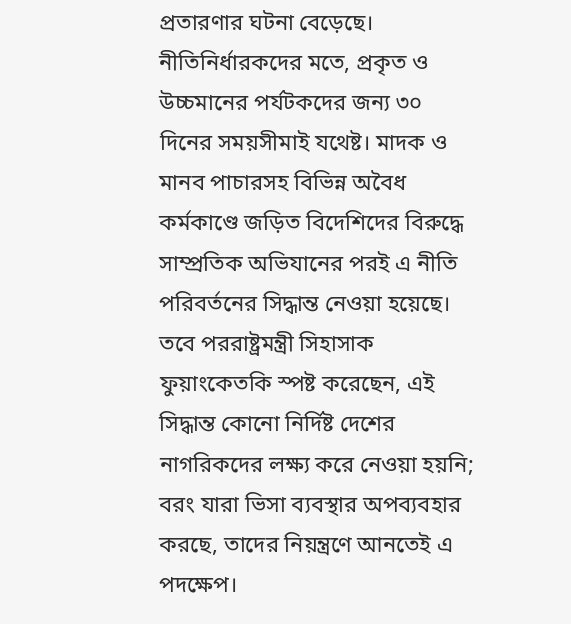প্রতারণার ঘটনা বেড়েছে।
নীতিনির্ধারকদের মতে, প্রকৃত ও উচ্চমানের পর্যটকদের জন্য ৩০ দিনের সময়সীমাই যথেষ্ট। মাদক ও মানব পাচারসহ বিভিন্ন অবৈধ কর্মকাণ্ডে জড়িত বিদেশিদের বিরুদ্ধে সাম্প্রতিক অভিযানের পরই এ নীতি পরিবর্তনের সিদ্ধান্ত নেওয়া হয়েছে। তবে পররাষ্ট্রমন্ত্রী সিহাসাক ফুয়াংকেতকি স্পষ্ট করেছেন, এই সিদ্ধান্ত কোনো নির্দিষ্ট দেশের নাগরিকদের লক্ষ্য করে নেওয়া হয়নি; বরং যারা ভিসা ব্যবস্থার অপব্যবহার করছে, তাদের নিয়ন্ত্রণে আনতেই এ পদক্ষেপ।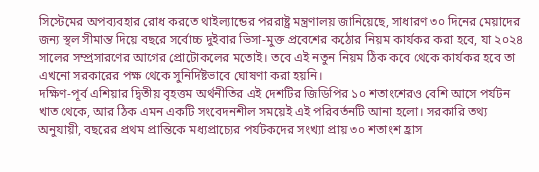সিস্টেমের অপব্যবহার রোধ করতে থাইল্যান্ডের পররাষ্ট্র মন্ত্রণালয় জানিয়েছে, সাধারণ ৩০ দিনের মেয়াদের জন্য স্থল সীমান্ত দিয়ে বছরে সর্বোচ্চ দুইবার ভিসা-মুক্ত প্রবেশের কঠোর নিয়ম কার্যকর করা হবে, যা ২০২৪ সালের সম্প্রসারণের আগের প্রোটোকলের মতোই। তবে এই নতুন নিয়ম ঠিক কবে থেকে কার্যকর হবে তা এখনো সরকারের পক্ষ থেকে সুনির্দিষ্টভাবে ঘোষণা করা হয়নি।
দক্ষিণ-পূর্ব এশিয়ার দ্বিতীয় বৃহত্তম অর্থনীতির এই দেশটির জিডিপির ১০ শতাংশেরও বেশি আসে পর্যটন খাত থেকে, আর ঠিক এমন একটি সংবেদনশীল সময়েই এই পরিবর্তনটি আনা হলো। সরকারি তথ্য অনুযায়ী, বছরের প্রথম প্রান্তিকে মধ্যপ্রাচ্যের পর্যটকদের সংখ্যা প্রায় ৩০ শতাংশ হ্রাস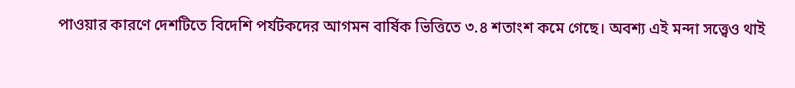পাওয়ার কারণে দেশটিতে বিদেশি পর্যটকদের আগমন বার্ষিক ভিত্তিতে ৩.৪ শতাংশ কমে গেছে। অবশ্য এই মন্দা সত্ত্বেও থাই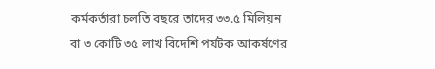কর্মকর্তারা চলতি বছরে তাদের ৩৩.৫ মিলিয়ন বা ৩ কোটি ৩৫ লাখ বিদেশি পর্যটক আকর্ষণের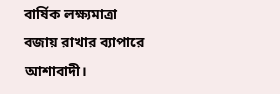বার্ষিক লক্ষ্যমাত্রা বজায় রাখার ব্যাপারে আশাবাদী।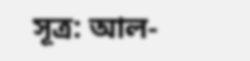সূত্র: আল-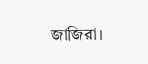জাজিরা।